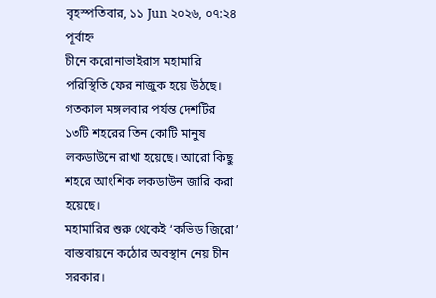বৃহস্পতিবার, ১১ Jun ২০২৬, ০৭:২৪ পূর্বাহ্ন
চীনে করোনাভাইরাস মহামারি পরিস্থিতি ফের নাজুক হয়ে উঠছে। গতকাল মঙ্গলবার পর্যন্ত দেশটির ১৩টি শহরের তিন কোটি মানুষ লকডাউনে রাখা হয়েছে। আরো কিছু শহরে আংশিক লকডাউন জারি করা হয়েছে।
মহামারির শুরু থেকেই ‘কভিড জিরো’ বাস্তবায়নে কঠোর অবস্থান নেয় চীন সরকার।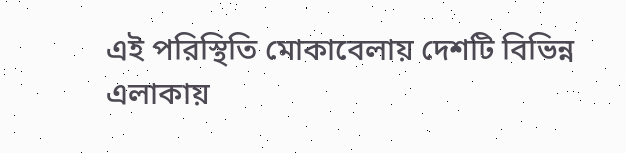এই পরিস্থিতি মোকাবেলায় দেশটি বিভিন্ন এলাকায়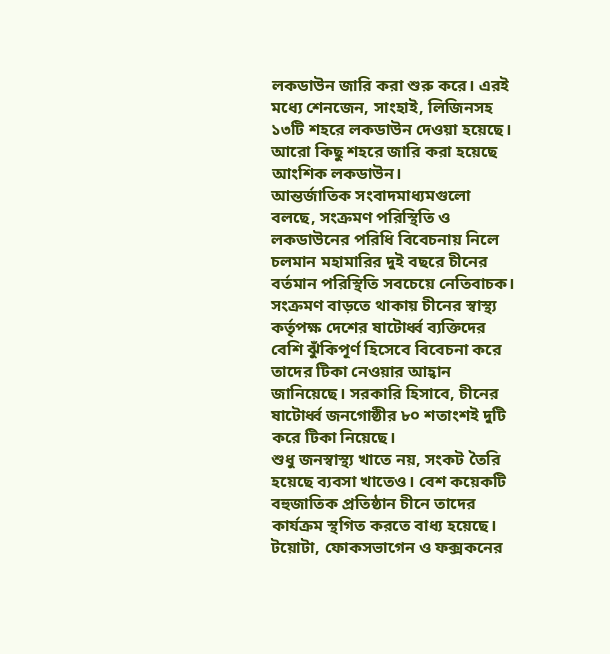লকডাউন জারি করা শুরু করে। এরই মধ্যে শেনজেন, সাংহাই, লিজিনসহ ১৩টি শহরে লকডাউন দেওয়া হয়েছে। আরো কিছু শহরে জারি করা হয়েছে আংশিক লকডাউন।
আন্তর্জাতিক সংবাদমাধ্যমগুলো বলছে, সংক্রমণ পরিস্থিতি ও লকডাউনের পরিধি বিবেচনায় নিলে চলমান মহামারির দুই বছরে চীনের বর্তমান পরিস্থিতি সবচেয়ে নেতিবাচক।
সংক্রমণ বাড়তে থাকায় চীনের স্বাস্থ্য কর্তৃপক্ষ দেশের ষাটোর্ধ্ব ব্যক্তিদের বেশি ঝুঁকিপূর্ণ হিসেবে বিবেচনা করে তাদের টিকা নেওয়ার আহ্বান জানিয়েছে। সরকারি হিসাবে, চীনের ষাটোর্ধ্ব জনগোষ্ঠীর ৮০ শতাংশই দুটি করে টিকা নিয়েছে।
শুধু জনস্বাস্থ্য খাতে নয়, সংকট তৈরি হয়েছে ব্যবসা খাতেও। বেশ কয়েকটি বহুজাতিক প্রতিষ্ঠান চীনে তাদের কার্যক্রম স্থগিত করতে বাধ্য হয়েছে। টয়োটা, ফোকসভাগেন ও ফক্সকনের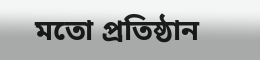মতো প্রতিষ্ঠান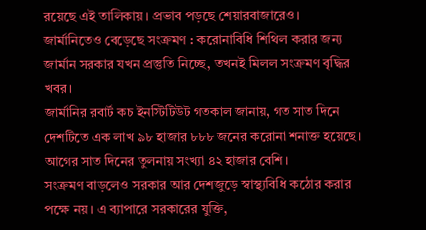রয়েছে এই তালিকায়। প্রভাব পড়ছে শেয়ারবাজারেও।
জার্মানিতেও বেড়েছে সংক্রমণ : করোনাবিধি শিথিল করার জন্য জার্মান সরকার যখন প্রস্তুতি নিচ্ছে, তখনই মিলল সংক্রমণ বৃদ্ধির খবর।
জার্মানির রবার্ট কচ ইনস্টিটিউট গতকাল জানায়, গত সাত দিনে দেশটিতে এক লাখ ৯৮ হাজার ৮৮৮ জনের করোনা শনাক্ত হয়েছে। আগের সাত দিনের তুলনায় সংখ্যা ৪২ হাজার বেশি।
সংক্রমণ বাড়লেও সরকার আর দেশজুড়ে স্বাস্থ্যবিধি কঠোর করার পক্ষে নয়। এ ব্যাপারে সরকারের যুক্তি,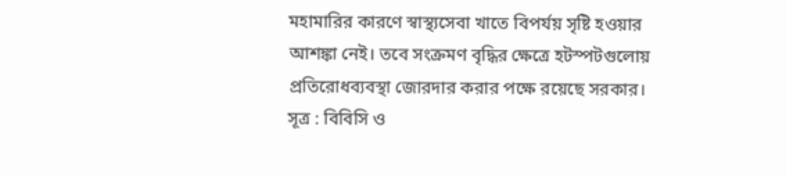মহামারির কারণে স্বাস্থ্যসেবা খাতে বিপর্যয় সৃষ্টি হওয়ার আশঙ্কা নেই। তবে সংক্রমণ বৃদ্ধির ক্ষেত্রে হটস্পটগুলোয় প্রতিরোধব্যবস্থা জোরদার করার পক্ষে রয়েছে সরকার।
সূত্র : বিবিসি ও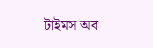টাইমস অব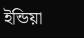ইন্ডিয়া